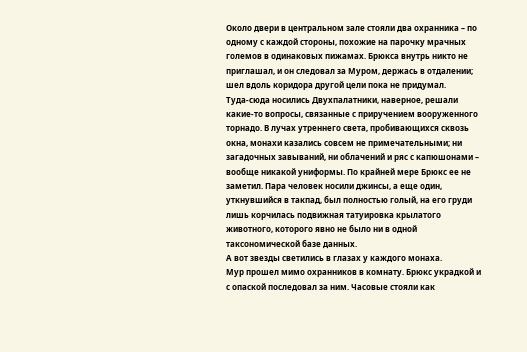Около двери в центральном зале стояли два охранника – по одному с каждой стороны, похожие на парочку мрачных големов в одинаковых пижамах. Брюкса внутрь никто не приглашал, и он следовал за Муром, держась в отдалении; шел вдоль коридора другой цели пока не придумал. Туда‑сюда носились Двухпалатники, наверное, решали какие‑то вопросы, связанные с приручением вооруженного торнадо. В лучах утреннего света, пробивающихся сквозь окна, монахи казались совсем не примечательными; ни загадочных завываний, ни облачений и ряс с капюшонами – вообще никакой униформы. По крайней мере Брюкс ее не заметил. Пара человек носили джинсы, а еще один, уткнувшийся в такпад, был полностью голый, на его груди лишь корчилась подвижная татуировка крылатого животного, которого явно не было ни в одной таксономической базе данных.
А вот звезды светились в глазах у каждого монаха.
Мур прошел мимо охранников в комнату. Брюкс украдкой и с опаской последовал за ним. Часовые стояли как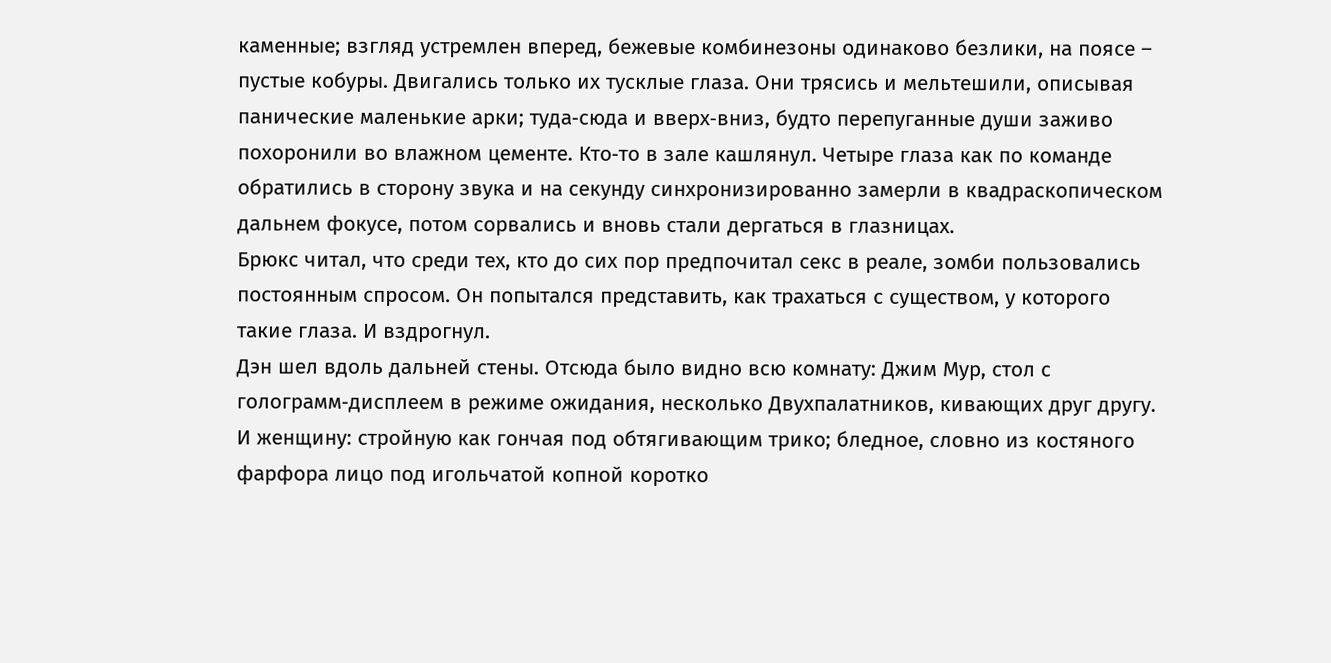каменные; взгляд устремлен вперед, бежевые комбинезоны одинаково безлики, на поясе – пустые кобуры. Двигались только их тусклые глаза. Они трясись и мельтешили, описывая панические маленькие арки; туда‑сюда и вверх‑вниз, будто перепуганные души заживо похоронили во влажном цементе. Кто‑то в зале кашлянул. Четыре глаза как по команде обратились в сторону звука и на секунду синхронизированно замерли в квадраскопическом дальнем фокусе, потом сорвались и вновь стали дергаться в глазницах.
Брюкс читал, что среди тех, кто до сих пор предпочитал секс в реале, зомби пользовались постоянным спросом. Он попытался представить, как трахаться с существом, у которого такие глаза. И вздрогнул.
Дэн шел вдоль дальней стены. Отсюда было видно всю комнату: Джим Мур, стол с голограмм‑дисплеем в режиме ожидания, несколько Двухпалатников, кивающих друг другу. И женщину: стройную как гончая под обтягивающим трико; бледное, словно из костяного фарфора лицо под игольчатой копной коротко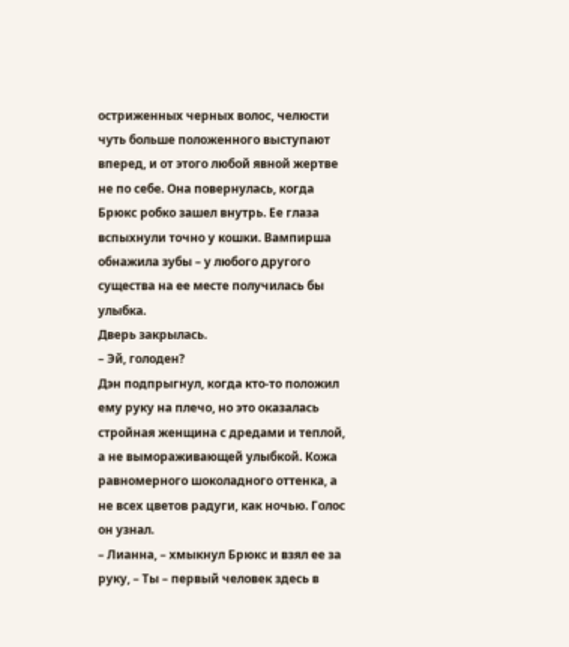остриженных черных волос, челюсти чуть больше положенного выступают вперед, и от этого любой явной жертве не по себе. Она повернулась, когда Брюкс робко зашел внутрь. Ее глаза вспыхнули точно у кошки. Вампирша обнажила зубы – у любого другого существа на ее месте получилась бы улыбка.
Дверь закрылась.
– Эй, голоден?
Дэн подпрыгнул, когда кто‑то положил ему руку на плечо, но это оказалась стройная женщина с дредами и теплой, а не вымораживающей улыбкой. Кожа равномерного шоколадного оттенка, а не всех цветов радуги, как ночью. Голос он узнал.
– Лианна, – хмыкнул Брюкс и взял ее за руку, – Ты – первый человек здесь в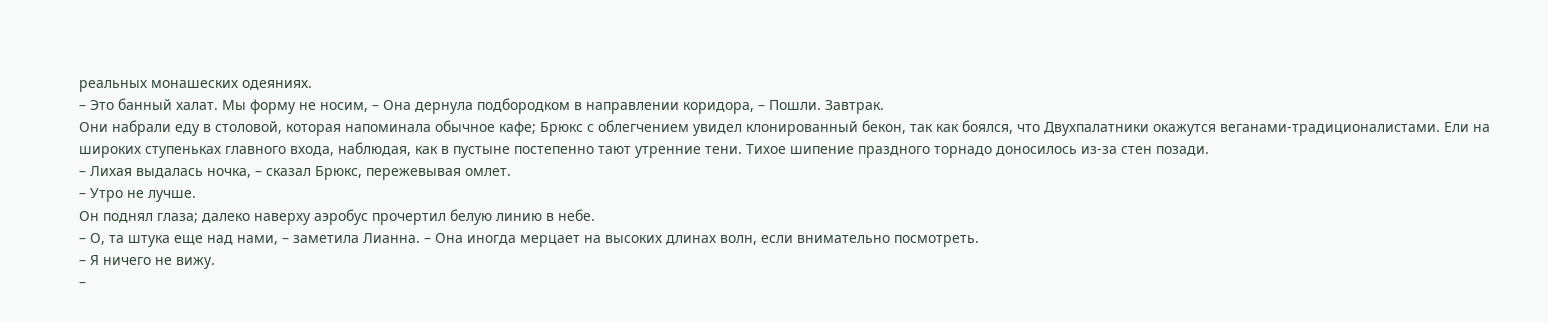реальных монашеских одеяниях.
– Это банный халат. Мы форму не носим, – Она дернула подбородком в направлении коридора, – Пошли. Завтрак.
Они набрали еду в столовой, которая напоминала обычное кафе; Брюкс с облегчением увидел клонированный бекон, так как боялся, что Двухпалатники окажутся веганами‑традиционалистами. Ели на широких ступеньках главного входа, наблюдая, как в пустыне постепенно тают утренние тени. Тихое шипение праздного торнадо доносилось из‑за стен позади.
– Лихая выдалась ночка, – сказал Брюкс, пережевывая омлет.
– Утро не лучше.
Он поднял глаза; далеко наверху аэробус прочертил белую линию в небе.
– О, та штука еще над нами, – заметила Лианна. – Она иногда мерцает на высоких длинах волн, если внимательно посмотреть.
– Я ничего не вижу.
–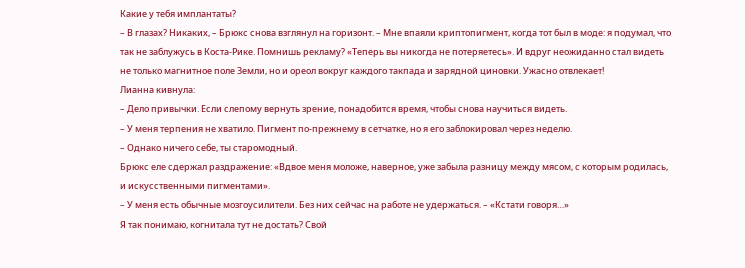Какие у тебя имплантаты?
– В глазах? Никаких, – Брюкс снова взглянул на горизонт. – Мне впаяли криптопигмент, когда тот был в моде: я подумал, что так не заблужусь в Коста‑Рике. Помнишь рекламу? «Теперь вы никогда не потеряетесь». И вдруг неожиданно стал видеть не только магнитное поле Земли, но и ореол вокруг каждого такпада и зарядной циновки. Ужасно отвлекает!
Лианна кивнула:
– Дело привычки. Если слепому вернуть зрение, понадобится время, чтобы снова научиться видеть.
– У меня терпения не хватило. Пигмент по‑прежнему в сетчатке, но я его заблокировал через неделю.
– Однако ничего себе, ты старомодный.
Брюкс еле сдержал раздражение: «Вдвое меня моложе, наверное, уже забыла разницу между мясом, с которым родилась, и искусственными пигментами».
– У меня есть обычные мозгоусилители. Без них сейчас на работе не удержаться. – «Кстати говоря…»
Я так понимаю, когнитала тут не достать? Свой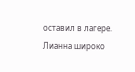оставил в лагере.
Лианна широко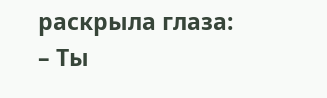раскрыла глаза:
– Ты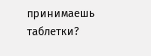принимаешь таблетки?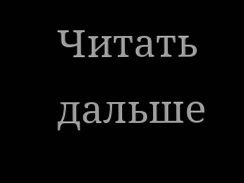Читать дальше